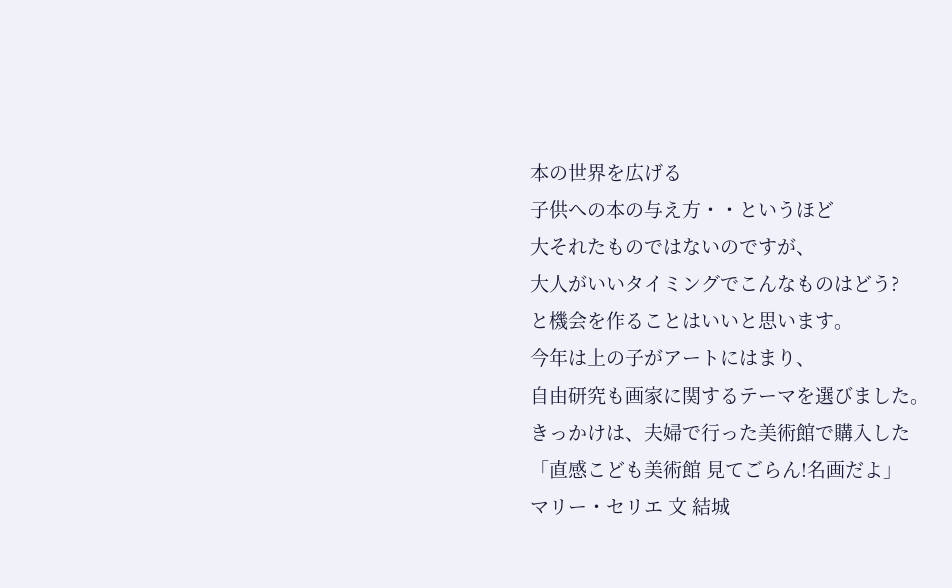本の世界を広げる
子供への本の与え方・・というほど
大それたものではないのですが、
大人がいいタイミングでこんなものはどう?
と機会を作ることはいいと思います。
今年は上の子がアートにはまり、
自由研究も画家に関するテーマを選びました。
きっかけは、夫婦で行った美術館で購入した
「直感こども美術館 見てごらん!名画だよ」
マリー・セリエ 文 結城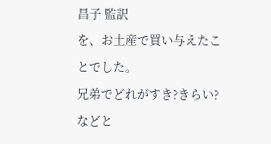昌子 監訳
を、お土産で買い与えたことでした。
兄弟でどれがすき?きらい?などと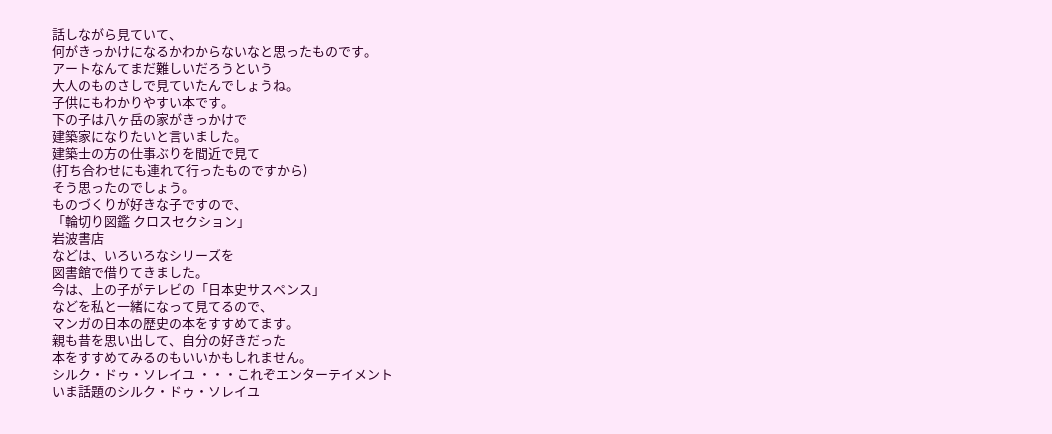話しながら見ていて、
何がきっかけになるかわからないなと思ったものです。
アートなんてまだ難しいだろうという
大人のものさしで見ていたんでしょうね。
子供にもわかりやすい本です。
下の子は八ヶ岳の家がきっかけで
建築家になりたいと言いました。
建築士の方の仕事ぶりを間近で見て
(打ち合わせにも連れて行ったものですから)
そう思ったのでしょう。
ものづくりが好きな子ですので、
「輪切り図鑑 クロスセクション」
岩波書店
などは、いろいろなシリーズを
図書館で借りてきました。
今は、上の子がテレビの「日本史サスペンス」
などを私と一緒になって見てるので、
マンガの日本の歴史の本をすすめてます。
親も昔を思い出して、自分の好きだった
本をすすめてみるのもいいかもしれません。
シルク・ドゥ・ソレイユ ・・・これぞエンターテイメント
いま話題のシルク・ドゥ・ソレイユ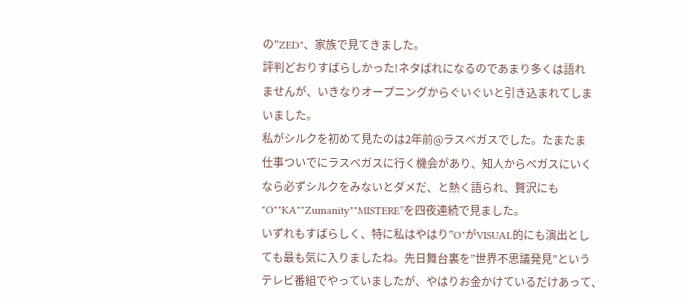の”ZED"、家族で見てきました。
評判どおりすばらしかった!ネタばれになるのであまり多くは語れ
ませんが、いきなりオープニングからぐいぐいと引き込まれてしま
いました。
私がシルクを初めて見たのは2年前@ラスベガスでした。たまたま
仕事ついでにラスベガスに行く機会があり、知人からベガスにいく
なら必ずシルクをみないとダメだ、と熱く語られ、贅沢にも
"O""KA""Zumanity""MISTERE”を四夜連続で見ました。
いずれもすばらしく、特に私はやはり”O"がVISUAL的にも演出とし
ても最も気に入りましたね。先日舞台裏を”世界不思議発見”という
テレビ番組でやっていましたが、やはりお金かけているだけあって、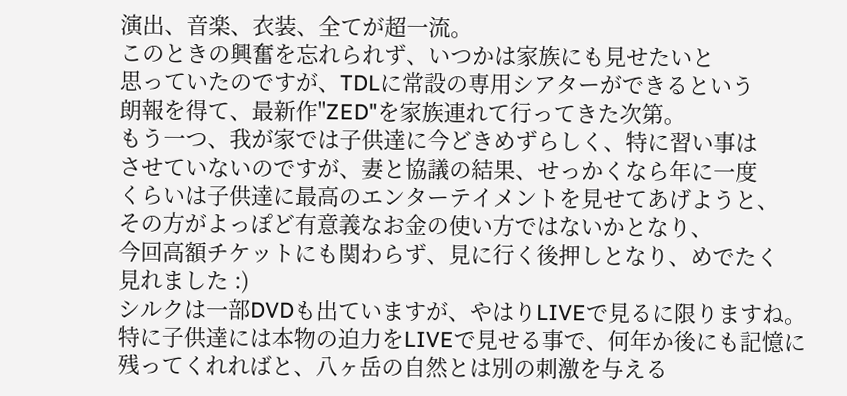演出、音楽、衣装、全てが超一流。
このときの興奮を忘れられず、いつかは家族にも見せたいと
思っていたのですが、TDLに常設の専用シアターができるという
朗報を得て、最新作"ZED"を家族連れて行ってきた次第。
もう一つ、我が家では子供達に今どきめずらしく、特に習い事は
させていないのですが、妻と協議の結果、せっかくなら年に一度
くらいは子供達に最高のエンターテイメントを見せてあげようと、
その方がよっぽど有意義なお金の使い方ではないかとなり、
今回高額チケットにも関わらず、見に行く後押しとなり、めでたく
見れました :)
シルクは一部DVDも出ていますが、やはりLIVEで見るに限りますね。
特に子供達には本物の迫力をLIVEで見せる事で、何年か後にも記憶に
残ってくれればと、八ヶ岳の自然とは別の刺激を与える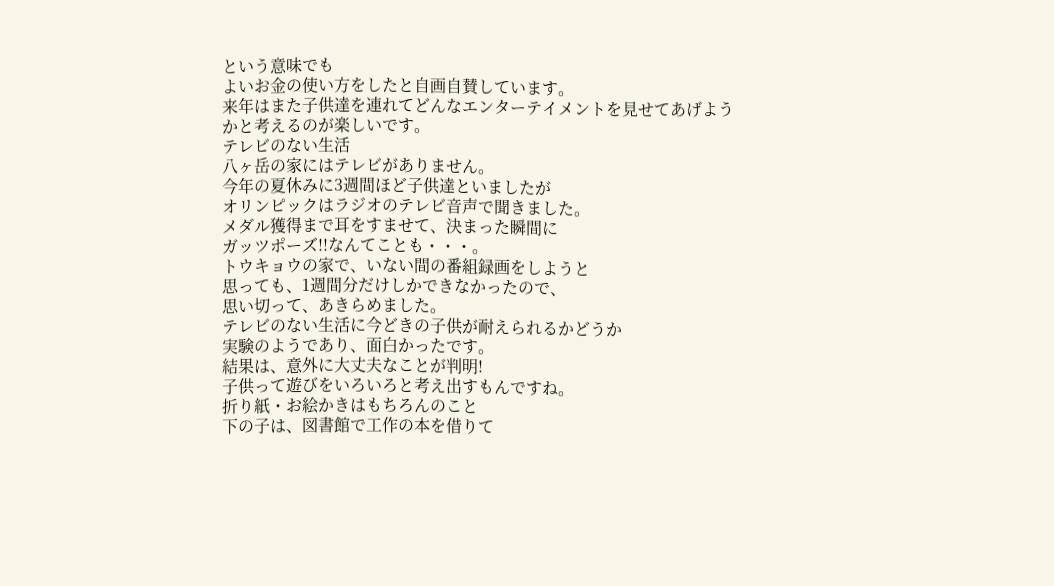という意味でも
よいお金の使い方をしたと自画自賛しています。
来年はまた子供達を連れてどんなエンターテイメントを見せてあげよう
かと考えるのが楽しいです。
テレビのない生活
八ヶ岳の家にはテレビがありません。
今年の夏休みに3週間ほど子供達といましたが
オリンピックはラジオのテレビ音声で聞きました。
メダル獲得まで耳をすませて、決まった瞬間に
ガッツポーズ!!なんてことも・・・。
トウキョウの家で、いない間の番組録画をしようと
思っても、1週間分だけしかできなかったので、
思い切って、あきらめました。
テレビのない生活に今どきの子供が耐えられるかどうか
実験のようであり、面白かったです。
結果は、意外に大丈夫なことが判明!
子供って遊びをいろいろと考え出すもんですね。
折り紙・お絵かきはもちろんのこと
下の子は、図書館で工作の本を借りて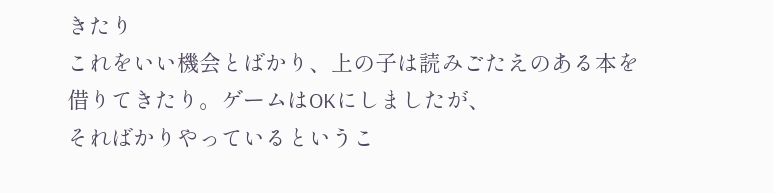きたり
これをいい機会とばかり、上の子は読みごたえのある本を
借りてきたり。ゲームはOKにしましたが、
そればかりやっているというこ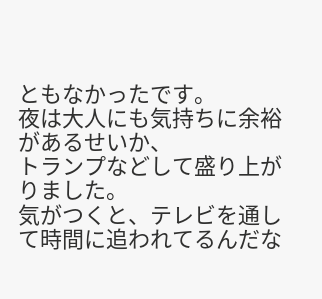ともなかったです。
夜は大人にも気持ちに余裕があるせいか、
トランプなどして盛り上がりました。
気がつくと、テレビを通して時間に追われてるんだな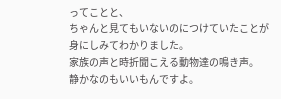ってことと、
ちゃんと見てもいないのにつけていたことが
身にしみてわかりました。
家族の声と時折聞こえる動物達の鳴き声。
静かなのもいいもんですよ。